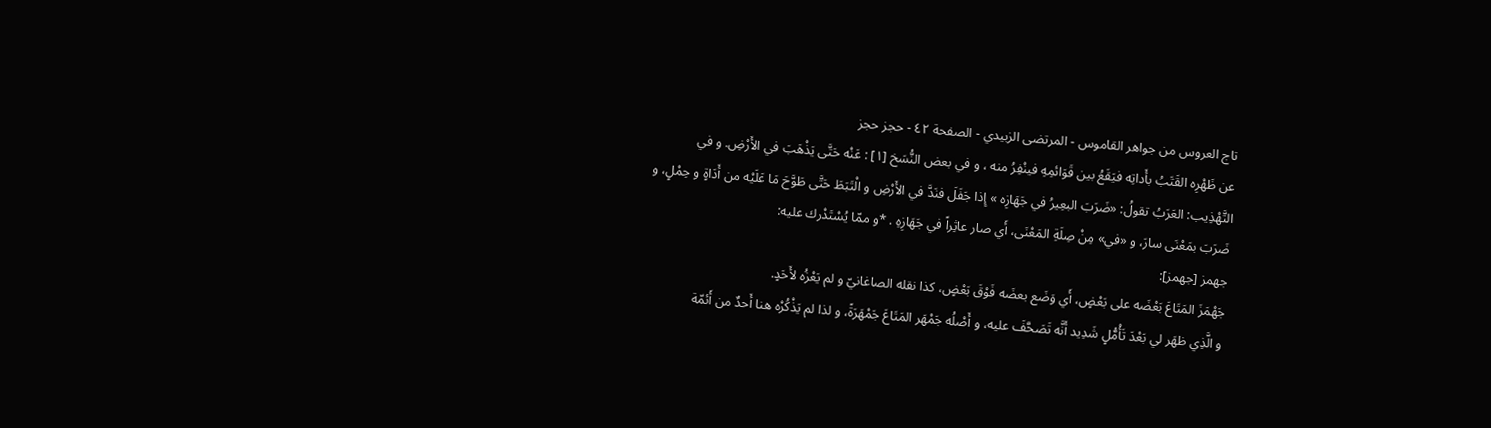تاج العروس من جواهر القاموس - المرتضى الزبيدي - الصفحة ٤٢ - حجز حجز
عن ظَهْرِه القَتَبُ بأَداتِه فيَقَعُ بين قَوَائمِهِ فينْفِرُ منه ، و في بعض النُّسَخ [١] : عَنْه حَتَّى يَذْهَبَ في الأَرْضِ. و في التَّهْذِيب: العَرَبُ تقولُ: «ضَرَبَ البعِيرُ في جَهَازِه » إِذا جَفَلَ فنَدَّ في الأَرْضِ و الْتَبَطَ حَتَّى طَوَّحَ مَا عَلَيْه من أَدَاةٍ و حِمْلٍ، و ضَرَبَ بمَعْنَى سارَ، و «في» مِنْ صِلَةِ المَعْنَى، أَي صار عاثِراً في جَهَازِهِ . *و ممّا يُسْتَدْرك عليه:
جهمز [جهمز]:
جَهْمَزَ المَتَاعَ بَعْضَه على بَعْضٍ، أَي وَضَع بعضَه فَوْقَ بَعْضٍ، كذا نقله الصاغانيّ و لم يَعْزُه لأَحَدٍ.
و الَّذِي ظهَر لي بَعْدَ تَأْمُّلٍ شَدِيد أَنَّه تَصَحَّفَ عليه، و أَصْلُه جَمْهَر المَتَاعَ جَمْهَرَةً، و لذا لم يَذْكُرْه هنا أَحدٌ من أَئمّة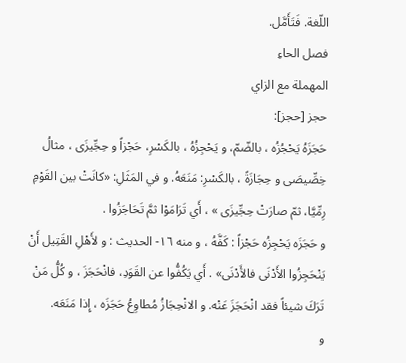اللّغة. فَتَأَمَّل.
فصل الحاءِ
المهملة مع الزاي
حجز [حجز]:
حَجَزَهُ يَحْجُزُه ، بالضّمّ، و يَحْجِزُهُ ، بالكَسْرِ، حَجْزاً و حِجِّيزَى ، مثالُ خِصِّيصَى و حِجَازَةً ، بالكَسْرِ: مَنَعَهُ. و في المَثَلِ: «كانَتْ بين القَوْمِ رِمِّيَّا، ثمّ صارَتْ حِجِّيزَى » ، أَي تَرَامَوْا ثمَّ تَحَاجَزُوا .
و حَجَزَه يَحْجِزُه حَجْزاً : كَفَّهُ ، و منه ١٦- الحديث : و لأَهْلِ القَتِيل أَنْ يَنْحَجِزُوا الأَدْنَى فالأَدْنَى» . أَي يَكُفُّوا عن القَوَدِ، فانْحَجَزَ ، و كُلُّ مَنْ تَرَكَ شيئاً فقد انْحَجَزَ عَنْه. و الانْحِجَازُ مُطاوِعُ حَجَزَه ، إِذا مَنَعَه.
و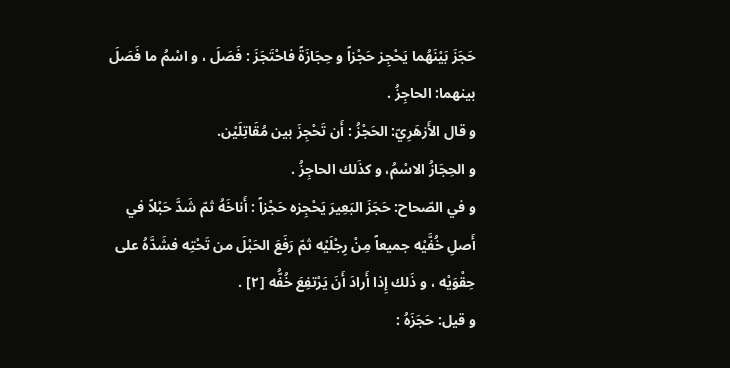حَجَزَ بَيْنَهُما يَحْجِز حَجْزاً و حِجَازَةً فاحْتَجَزَ : فَصَلَ ، و اسْمُ ما فَصَلَ بينهما: الحاجِزُ .
و قال الأَزهَرِيّ: الحَجْزُ : أَن تَحْجِزَ بين مُقَاتِلَيْن.
و الحِجَازُ الاسْمُ، و كذَلك الحاجِزُ .
و في الصّحاح: حَجَزَ البَعِيرَ يَحْجِزه حَجْزاً : أَناخَهُ ثمّ شَدَّ حَبْلاً في أَصلِ خُفَّيْه جميعاً مِنْ رِجْلَيْه ثمّ رَفَعَ الحَبْلَ من تَحْتِه فشَدَّهُ على حِقْوَيْه ، و ذَلك إِذا أَرادَ أَنَ يَرْتفِعَ خُفُّه [٢] .
و قيل: حَجَزَهُ :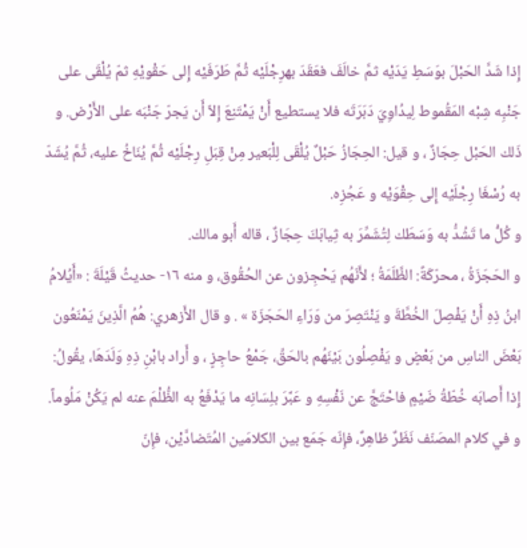إِذا شَدَّ الحَبْلَ بوَسَطِ يَدَيْه ثمَّ خالَفَ فعَقَدَ بهرِجْلَيْه ثُمَّ طَرَفَيْه إِلى حَقْويْهِ ثمّ يُلْقَى على جَنْبِه شِبْه المَقُموط لِيدُاوِيَ دَبَرَتَه فلا يستطيع أَنْ يَمْتَنِعَ إِلاّ أَن يَجرّ جَنْبَه على الأَرْض. و ذَلك الحَبْل حِجَازٌ ، و قيل: الحِجَازُ حَبْلٌ يُلْقَى لِلْبَعير مِنْ قِبَلِ رِجْلَيْه ثُمَّ يُنَاخُ عليه، ثُمَّ يُشَدّ به رُسْغَا رِجْلَيْه إِلى حِقْوَيْه و عَجُزِه.
و كُلُّ ما تَشُدُّ به وَسَطَك لِتُشَمِّرَ به ثِيابَكَ حِجَازٌ ، قاله أَبو مالك.
و الحَجَزَةُ ، محرّكَةً: الظَّلَمَةُ ؛ لأَنّهُم يَحْجِزون عن الحُقُوق، و منه ١٦- حديثُ قَيْلَةَ : «أَيُلامُ ابنُ ذِهِ أَنْ يَفْصِلَ الخُطَّةَ و يَنْتَصِرَ من وَرَاءِ الحَجَزَة » . و قال الأَزهري: هُمُ الَّذِينَ يَمْنَعُون بَعْضَ الناسِ من بَعْضٍ و يَفْصِلُون بَيْنَهُم بالحَقِّ، جَمْعُ حاجِزٍ ، و أَراد بابْنِ ذِهِ وَلَدَهَا، يقُولُ: إِذا أَصابَه خُطّةُ ضَيْمٍ فاحْتَجَّ عن نَفْسِهِ و عَبَّرَ بلِسَانِه ما يَدْفَعُ به الظُّلْمَ عنه لم يَكُنْ مَلُوماً. و في كلام المصَنّف نَظَرٌ ظاهِرٌ، فإِنّه جَمَع بين الكلامَين المُتَضادَّيْن، فإِنّ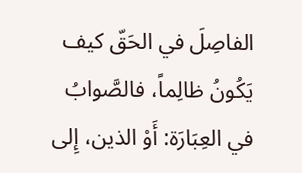الفاصِلَ في الحَقّ كيف يَكُونُ ظالِماً، فالصَّوابُ في العِبَارَة: أَوْ الذين، إِلى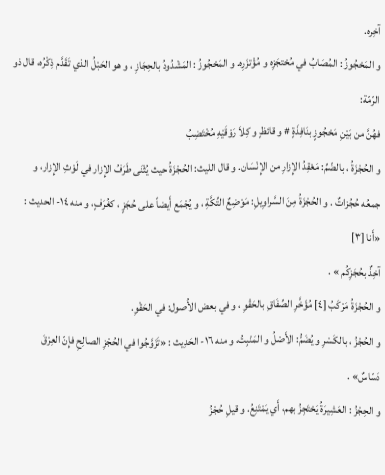آخِره.
و المَحْجُوزُ : المُصَابُ في مُحْتجَزِه و مُؤْتزَرِه. و المَحْجُوزُ : المَشْدُودُ بالحِجَازِ ، و هو الحَبْلُ الذي تَقَدَّم ذِكْرُه، قال ذو الرّمّة:
فهُنَّ من بَيْنِ مَحْجُوزٍ بنَافِذَةٍ # و قائظٍ و كِلاَ رَوْقَيْهِ مُخْتَضِبُ
و الحُجْزَةُ ، بالضّمِّ: مَعْقِدُ الإِزارِ من الإِنْسَان. و قال الليث: الحُجْزَةُ حيث يُثْنَى طَرَفُ الإِزار في لَوْثِ الإِزار، و جمعُه حُجُزاتٌ . و الحُجْزَةُ مِنَ السَّراوِيلِ: مَوْضِعٌ التِّكَّةِ ، و يُجْمَع أَيضاً على حُجَزٍ ، كغُرَفٍ، و منه ١٤- الحديث : «أَنا [٣]
آخِذٌ بحُجَزِكُم » .
و الحُجْزَةُ مَرْكَبُ [٤] مُؤَخَّرِ الصِّفَاقِ بالحَقْوِ ، و في بعض الأُصول: في الحَقْوِ.
و الحُجْزُ ، بالكَسْرِ و يُضَمُّ: الأَصْلُ و المَنْبِتُ، و منه ١٦- الحَدِيث : «تَزَوَّجُوا في الحُجْزِ الصالِحِ فإِنّ العِرْقَ دَسّاسٌ» .
و الحِجْزُ : العَشِيرَةُ يَحْتَجِزُ بهم، أَي يَمْتَنِعُ. و قيلِ حُجْزُ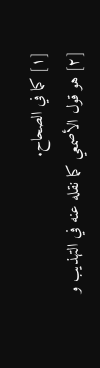[١] كما في الصحاح.
[٢] هو قول الأصمعي كما نقله عنه في التهذيب و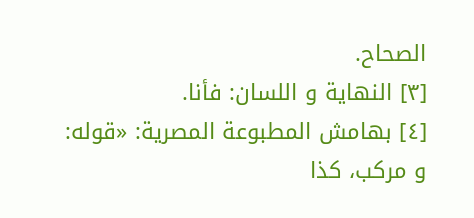الصحاح.
[٣] النهاية و اللسان: فأنا.
[٤] بهامش المطبوعة المصرية: «قوله: و مركب، كذا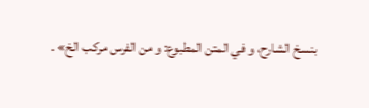بنسخ الشارح، و في المتن المطبوع: و من الفرس مركب الخ» .